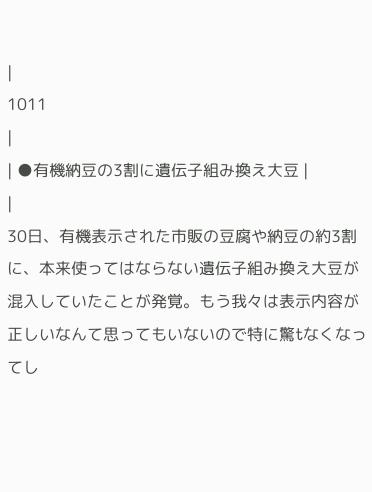|
1011
|
| ●有機納豆の3割に遺伝子組み換え大豆 |
|
30日、有機表示された市販の豆腐や納豆の約3割に、本来使ってはならない遺伝子組み換え大豆が混入していたことが発覚。もう我々は表示内容が正しいなんて思ってもいないので特に驚tなくなってし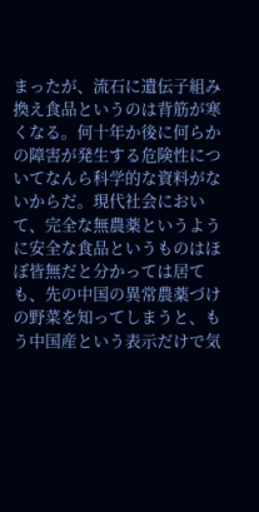まったが、流石に遺伝子組み換え食品というのは背筋が寒くなる。何十年か後に何らかの障害が発生する危険性についてなんら科学的な資料がないからだ。現代社会において、完全な無農薬というように安全な食品というものはほぼ皆無だと分かっては居ても、先の中国の異常農薬づけの野菜を知ってしまうと、もう中国産という表示だけで気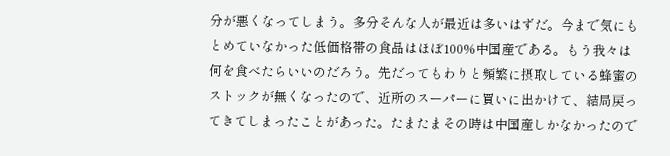分が悪くなってしまう。多分そんな人が最近は多いはずだ。今まで気にもとめていなかった低価格帯の食品はほぼ100%中国産である。もう我々は何を食べたらいいのだろう。先だってもわりと頻繁に摂取している蜂蜜のストックが無くなったので、近所のスーパーに買いに出かけて、結局戻ってきてしまったことがあった。たまたまその時は中国産しかなかったので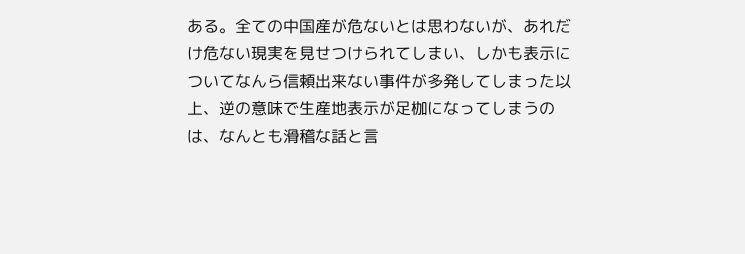ある。全ての中国産が危ないとは思わないが、あれだけ危ない現実を見せつけられてしまい、しかも表示についてなんら信頼出来ない事件が多発してしまった以上、逆の意味で生産地表示が足枷になってしまうのは、なんとも滑稽な話と言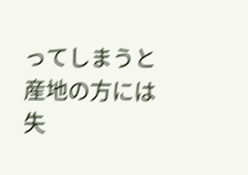ってしまうと産地の方には失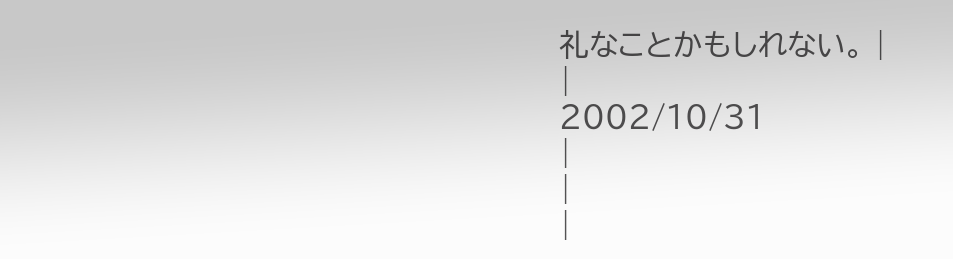礼なことかもしれない。 |
|
2002/10/31
|
|
|